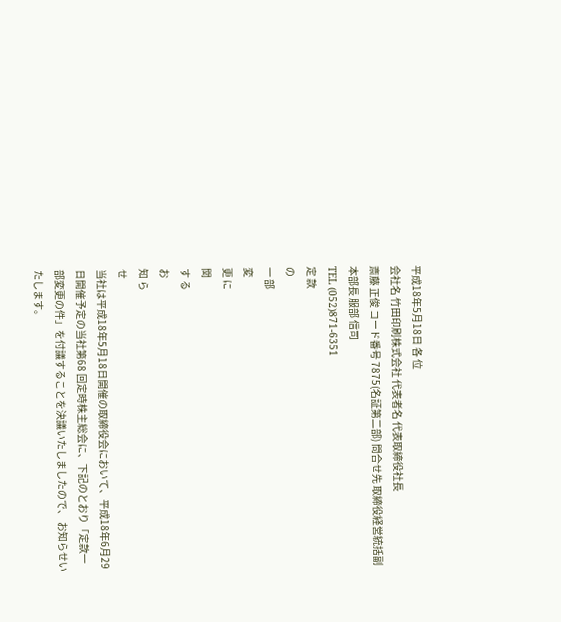平成18年5月18日 各 位
会社名 竹田印刷株式会社 代表者名 代表取締役社長
斎藤 正俊 コード番号 7875(名証第二部) 問合せ先 取締役経営統括副本部長 服部 信司
TEL (052)871-6351
定 款
の
一 部
変
更 に
関
す る
お
知 ら
せ
当社は平成18年5月18日開催の取締役会において、平成18年6月29日開催予定の当社第68 回定時株主総会に、下記のとおり「定款一部変更の件」を付議することを決議いたしましたので、 お知らせいたします。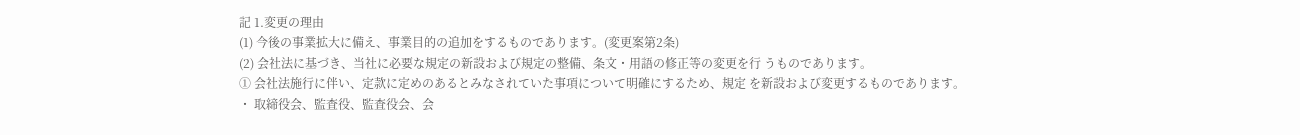記 1.変更の理由
(1) 今後の事業拡大に備え、事業目的の追加をするものであります。(変更案第2条)
(2) 会社法に基づき、当社に必要な規定の新設および規定の整備、条文・用語の修正等の変更を行 うものであります。
① 会社法施行に伴い、定款に定めのあるとみなされていた事項について明確にするため、規定 を新設および変更するものであります。
・ 取締役会、監査役、監査役会、会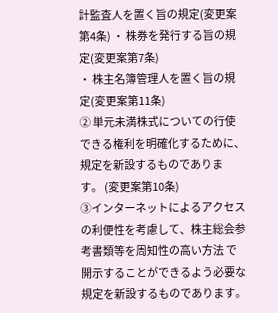計監査人を置く旨の規定(変更案第4条) ・ 株券を発行する旨の規定(変更案第7条)
・ 株主名簿管理人を置く旨の規定(変更案第11条)
② 単元未満株式についての行使できる権利を明確化するために、規定を新設するものでありま す。 (変更案第10条)
③インターネットによるアクセスの利便性を考慮して、株主総会参考書類等を周知性の高い方法 で開示することができるよう必要な規定を新設するものであります。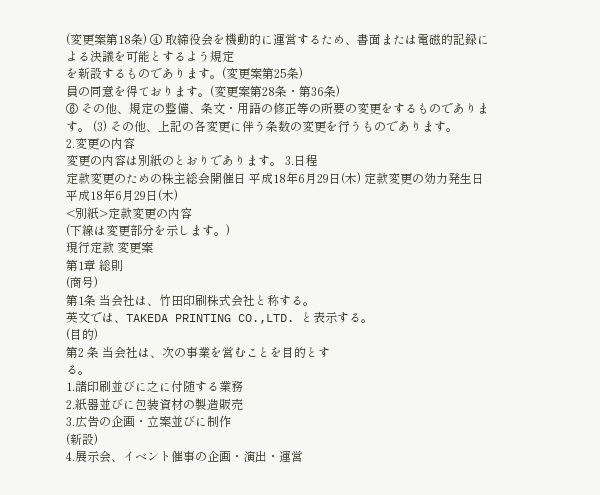(変更案第18条) ④ 取締役会を機動的に運営するため、書面または電磁的記録による決議を可能とするよう規定
を新設するものであります。(変更案第25条)
員の同意を得ております。(変更案第28条・第36条)
⑥ その他、規定の整備、条文・用語の修正等の所要の変更をするものであります。 (3) その他、上記の各変更に伴う条数の変更を行うものであります。
2.変更の内容
変更の内容は別紙のとおりであります。 3.日程
定款変更のための株主総会開催日 平成18年6月29日(木) 定款変更の効力発生日 平成18年6月29日(木)
<別紙>定款変更の内容
(下線は変更部分を示します。)
現行定款 変更案
第1章 総則
(商号)
第1条 当会社は、竹田印刷株式会社と称する。
英文では、TAKEDA PRINTING CO.,LTD. と表示する。
(目的)
第2 条 当会社は、次の事業を営むことを目的とす
る。
1.諸印刷並びに之に付随する業務
2.紙器並びに包装資材の製造販売
3.広告の企画・立案並びに制作
(新設)
4.展示会、イベント催事の企画・演出・運営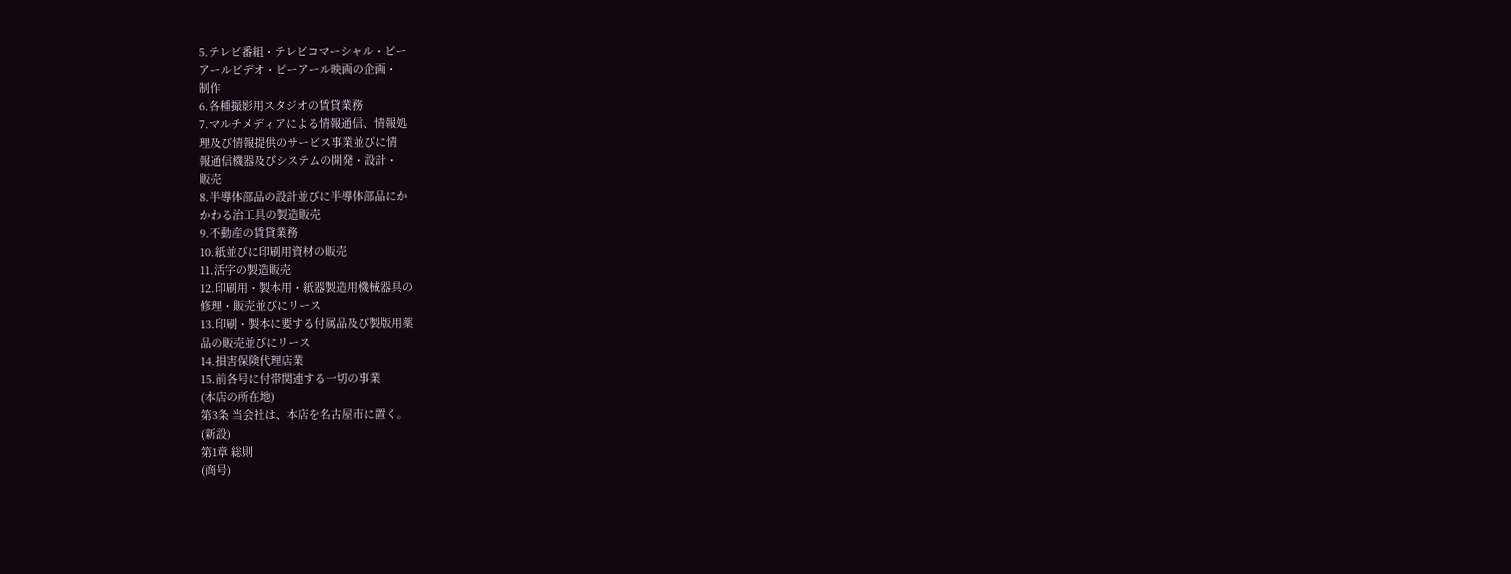5.テレビ番組・テレビコマーシャル・ピー
アールビデオ・ピーアール映画の企画・
制作
6.各種撮影用スタジオの賃貸業務
7.マルチメディアによる情報通信、情報処
理及び情報提供のサービス事業並びに情
報通信機器及びシステムの開発・設計・
販売
8.半導体部品の設計並びに半導体部品にか
かわる治工具の製造販売
9.不動産の賃貸業務
10.紙並びに印刷用資材の販売
11.活字の製造販売
12.印刷用・製本用・紙器製造用機械器具の
修理・販売並びにリース
13.印刷・製本に要する付属品及び製版用薬
品の販売並びにリース
14.損害保険代理店業
15.前各号に付帯関連する一切の事業
(本店の所在地)
第3条 当会社は、本店を名古屋市に置く。
(新設)
第1章 総則
(商号)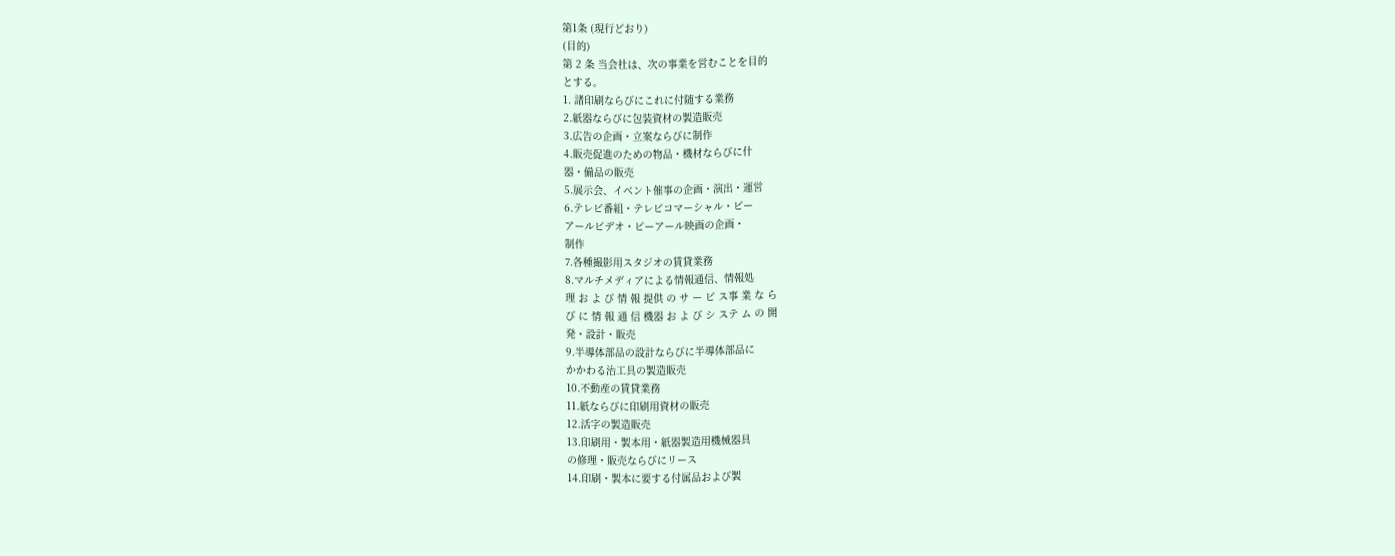第1条 (現行どおり)
(目的)
第 2 条 当会社は、次の事業を営むことを目的
とする。
1. 諸印刷ならびにこれに付随する業務
2.紙器ならびに包装資材の製造販売
3.広告の企画・立案ならびに制作
4.販売促進のための物品・機材ならびに什
器・備品の販売
5.展示会、イベント催事の企画・演出・運営
6.テレビ番組・テレビコマーシャル・ピー
アールビデオ・ピーアール映画の企画・
制作
7.各種撮影用スタジオの賃貸業務
8.マルチメディアによる情報通信、情報処
理 お よ び 情 報 提供 の サ ー ビ ス事 業 な ら
び に 情 報 通 信 機器 お よ び シ ステ ム の 開
発・設計・販売
9.半導体部品の設計ならびに半導体部品に
かかわる治工具の製造販売
10.不動産の賃貸業務
11.紙ならびに印刷用資材の販売
12.活字の製造販売
13.印刷用・製本用・紙器製造用機械器具
の修理・販売ならびにリース
14.印刷・製本に要する付属品および製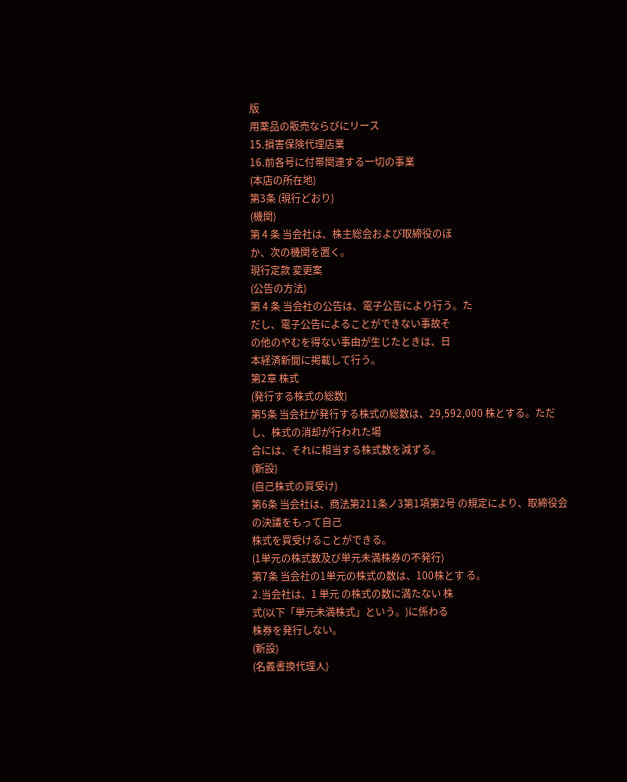版
用薬品の販売ならびにリース
15.損害保険代理店業
16.前各号に付帯関連する一切の事業
(本店の所在地)
第3条 (現行どおり)
(機関)
第 4 条 当会社は、株主総会および取締役のほ
か、次の機関を置く。
現行定款 変更案
(公告の方法)
第 4 条 当会社の公告は、電子公告により行う。た
だし、電子公告によることができない事故そ
の他のやむを得ない事由が生じたときは、日
本経済新聞に掲載して行う。
第2章 株式
(発行する株式の総数)
第5条 当会社が発行する株式の総数は、29,592,000 株とする。ただし、株式の消却が行われた場
合には、それに相当する株式数を減ずる。
(新設)
(自己株式の買受け)
第6条 当会社は、商法第211条ノ3第1項第2号 の規定により、取締役会の決議をもって自己
株式を買受けることができる。
(1単元の株式数及び単元未満株券の不発行)
第7条 当会社の1単元の株式の数は、100株とす る。
2.当会社は、1 単元 の株式の数に満たない 株
式(以下「単元未満株式」という。)に係わる
株券を発行しない。
(新設)
(名義書換代理人)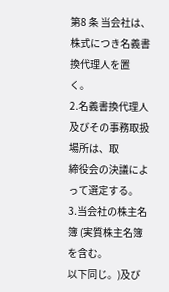第8 条 当会社は、株式につき名義書換代理人を置
く。
2.名義書換代理人及びその事務取扱場所は、取
締役会の決議によって選定する。
3.当会社の株主名簿 (実質株主名簿を含む。
以下同じ。)及び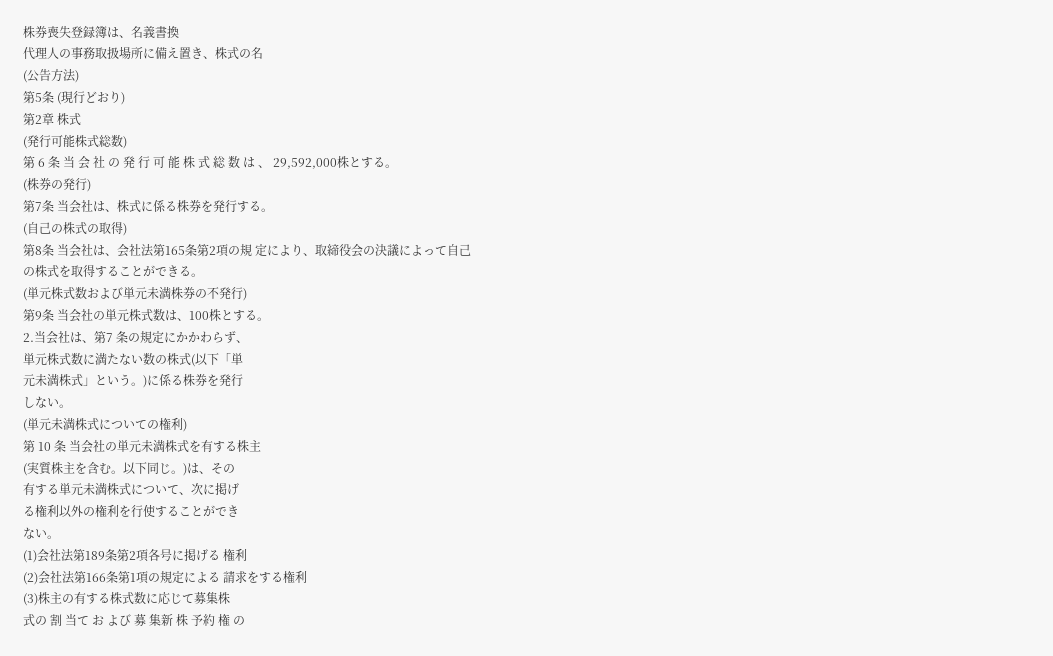株券喪失登録簿は、名義書換
代理人の事務取扱場所に備え置き、株式の名
(公告方法)
第5条 (現行どおり)
第2章 株式
(発行可能株式総数)
第 6 条 当 会 社 の 発 行 可 能 株 式 総 数 は 、 29,592,000株とする。
(株券の発行)
第7条 当会社は、株式に係る株券を発行する。
(自己の株式の取得)
第8条 当会社は、会社法第165条第2項の規 定により、取締役会の決議によって自己
の株式を取得することができる。
(単元株式数および単元未満株券の不発行)
第9条 当会社の単元株式数は、100株とする。
2.当会社は、第7 条の規定にかかわらず、
単元株式数に満たない数の株式(以下「単
元未満株式」という。)に係る株券を発行
しない。
(単元未満株式についての権利)
第 10 条 当会社の単元未満株式を有する株主
(実質株主を含む。以下同じ。)は、その
有する単元未満株式について、次に掲げ
る権利以外の権利を行使することができ
ない。
(1)会社法第189条第2項各号に掲げる 権利
(2)会社法第166条第1項の規定による 請求をする権利
(3)株主の有する株式数に応じて募集株
式の 割 当て お よび 募 集新 株 予約 権 の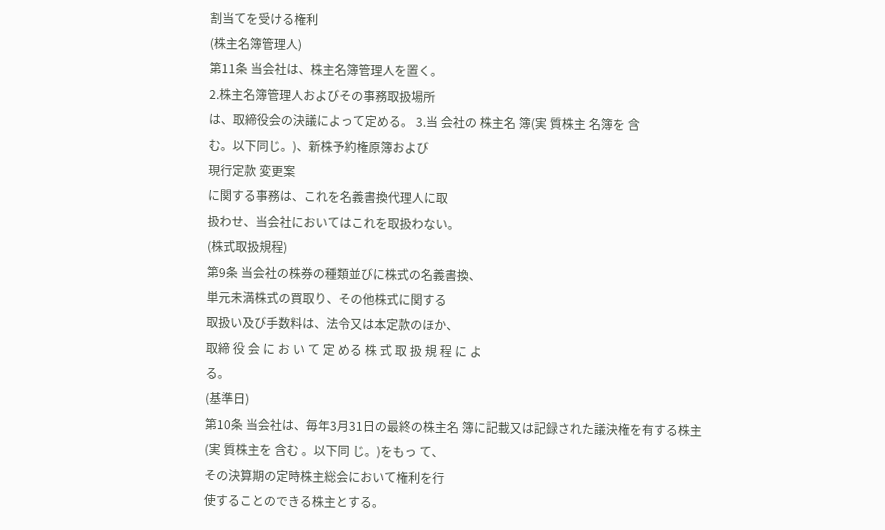割当てを受ける権利
(株主名簿管理人)
第11条 当会社は、株主名簿管理人を置く。
2.株主名簿管理人およびその事務取扱場所
は、取締役会の決議によって定める。 3.当 会社の 株主名 簿(実 質株主 名簿を 含
む。以下同じ。)、新株予約権原簿および
現行定款 変更案
に関する事務は、これを名義書換代理人に取
扱わせ、当会社においてはこれを取扱わない。
(株式取扱規程)
第9条 当会社の株券の種類並びに株式の名義書換、
単元未満株式の買取り、その他株式に関する
取扱い及び手数料は、法令又は本定款のほか、
取締 役 会 に お い て 定 める 株 式 取 扱 規 程 に よ
る。
(基準日)
第10条 当会社は、毎年3月31日の最終の株主名 簿に記載又は記録された議決権を有する株主
(実 質株主を 含む 。以下同 じ。)をもっ て、
その決算期の定時株主総会において権利を行
使することのできる株主とする。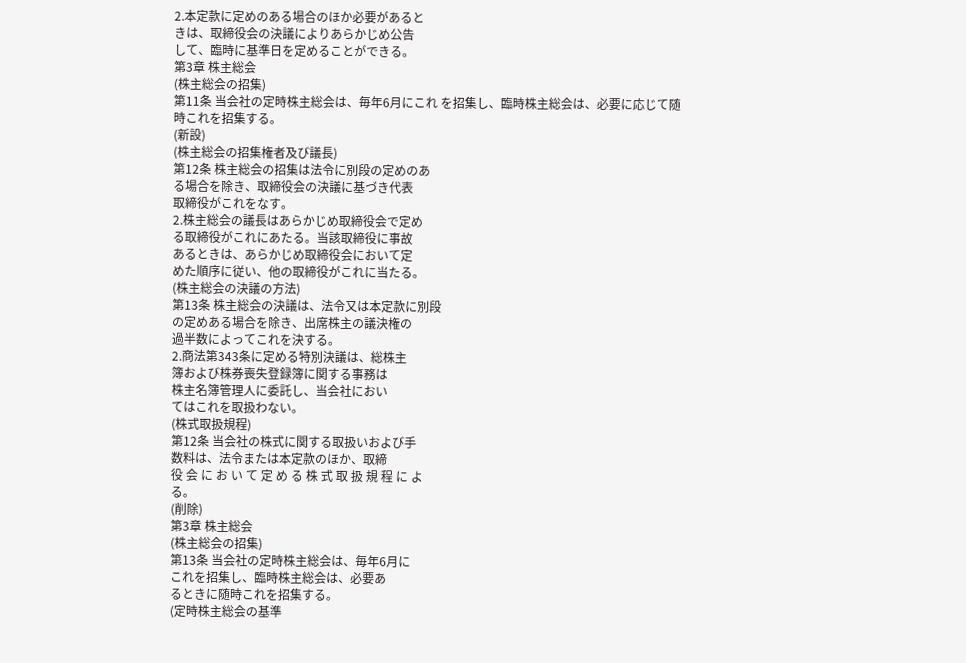2.本定款に定めのある場合のほか必要があると
きは、取締役会の決議によりあらかじめ公告
して、臨時に基準日を定めることができる。
第3章 株主総会
(株主総会の招集)
第11条 当会社の定時株主総会は、毎年6月にこれ を招集し、臨時株主総会は、必要に応じて随
時これを招集する。
(新設)
(株主総会の招集権者及び議長)
第12条 株主総会の招集は法令に別段の定めのあ
る場合を除き、取締役会の決議に基づき代表
取締役がこれをなす。
2.株主総会の議長はあらかじめ取締役会で定め
る取締役がこれにあたる。当該取締役に事故
あるときは、あらかじめ取締役会において定
めた順序に従い、他の取締役がこれに当たる。
(株主総会の決議の方法)
第13条 株主総会の決議は、法令又は本定款に別段
の定めある場合を除き、出席株主の議決権の
過半数によってこれを決する。
2.商法第343条に定める特別決議は、総株主
簿および株券喪失登録簿に関する事務は
株主名簿管理人に委託し、当会社におい
てはこれを取扱わない。
(株式取扱規程)
第12条 当会社の株式に関する取扱いおよび手
数料は、法令または本定款のほか、取締
役 会 に お い て 定 め る 株 式 取 扱 規 程 に よ
る。
(削除)
第3章 株主総会
(株主総会の招集)
第13条 当会社の定時株主総会は、毎年6月に
これを招集し、臨時株主総会は、必要あ
るときに随時これを招集する。
(定時株主総会の基準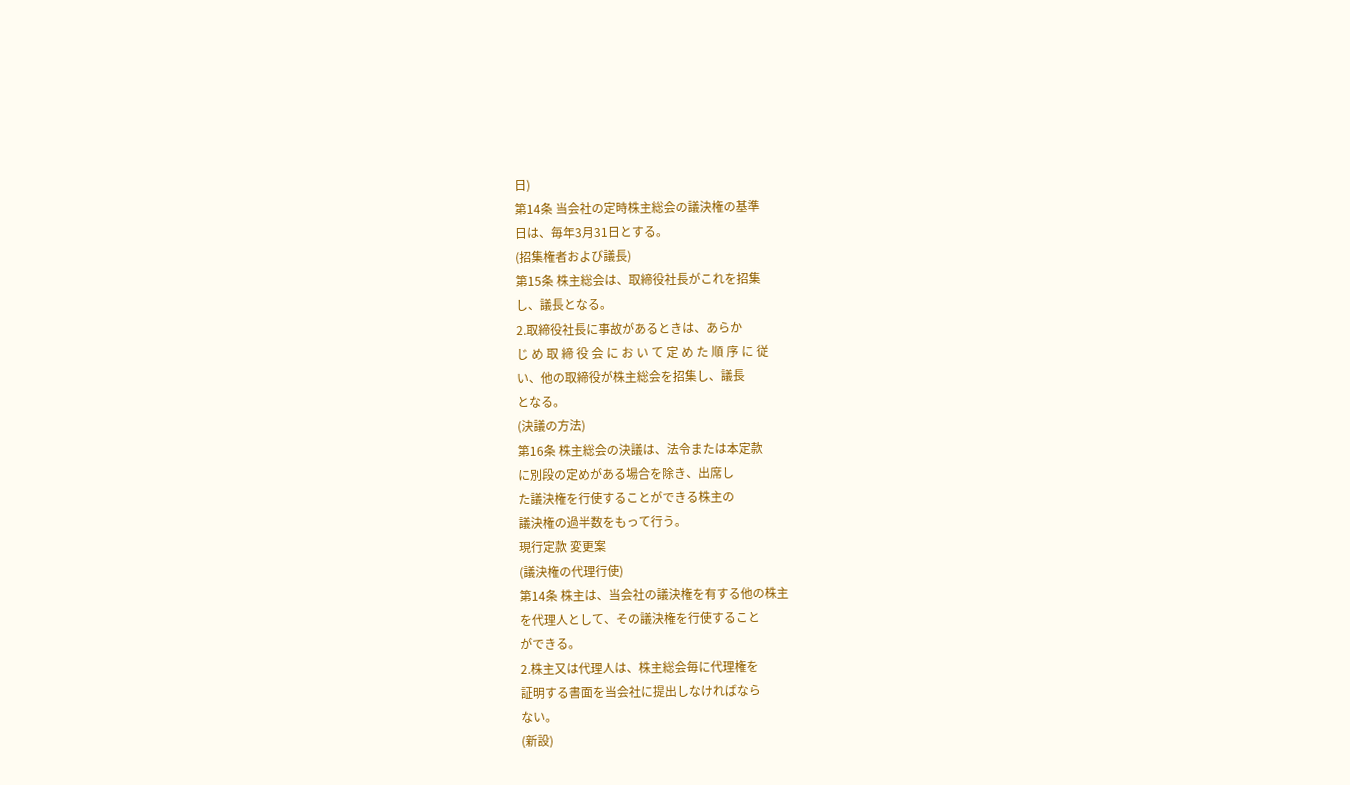日)
第14条 当会社の定時株主総会の議決権の基準
日は、毎年3月31日とする。
(招集権者および議長)
第15条 株主総会は、取締役社長がこれを招集
し、議長となる。
2.取締役社長に事故があるときは、あらか
じ め 取 締 役 会 に お い て 定 め た 順 序 に 従
い、他の取締役が株主総会を招集し、議長
となる。
(決議の方法)
第16条 株主総会の決議は、法令または本定款
に別段の定めがある場合を除き、出席し
た議決権を行使することができる株主の
議決権の過半数をもって行う。
現行定款 変更案
(議決権の代理行使)
第14条 株主は、当会社の議決権を有する他の株主
を代理人として、その議決権を行使すること
ができる。
2.株主又は代理人は、株主総会毎に代理権を
証明する書面を当会社に提出しなければなら
ない。
(新設)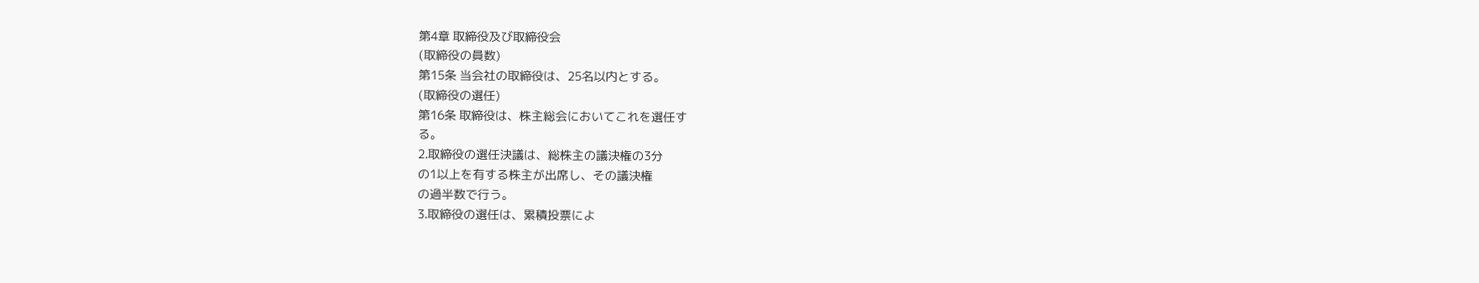第4章 取締役及び取締役会
(取締役の員数)
第15条 当会社の取締役は、25名以内とする。
(取締役の選任)
第16条 取締役は、株主総会においてこれを選任す
る。
2.取締役の選任決議は、総株主の議決権の3分
の1以上を有する株主が出席し、その議決権
の過半数で行う。
3.取締役の選任は、累積投票によ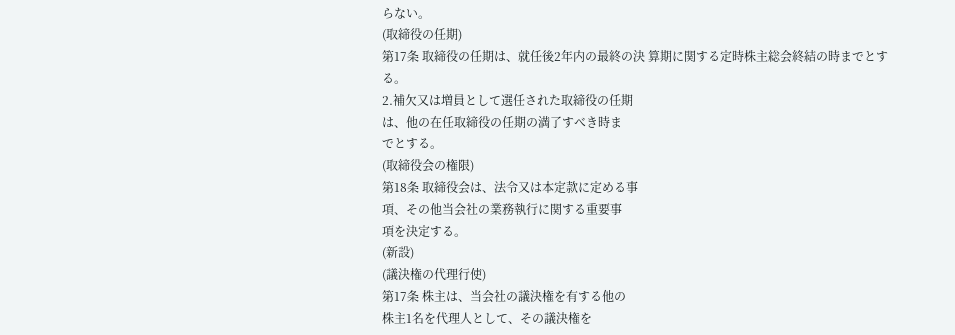らない。
(取締役の任期)
第17条 取締役の任期は、就任後2年内の最終の決 算期に関する定時株主総会終結の時までとす
る。
2.補欠又は増員として選任された取締役の任期
は、他の在任取締役の任期の満了すべき時ま
でとする。
(取締役会の権限)
第18条 取締役会は、法令又は本定款に定める事
項、その他当会社の業務執行に関する重要事
項を決定する。
(新設)
(議決権の代理行使)
第17条 株主は、当会社の議決権を有する他の
株主1名を代理人として、その議決権を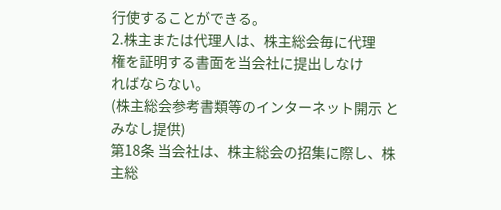行使することができる。
2.株主または代理人は、株主総会毎に代理
権を証明する書面を当会社に提出しなけ
ればならない。
(株主総会参考書類等のインターネット開示 と
みなし提供)
第18条 当会社は、株主総会の招集に際し、株
主総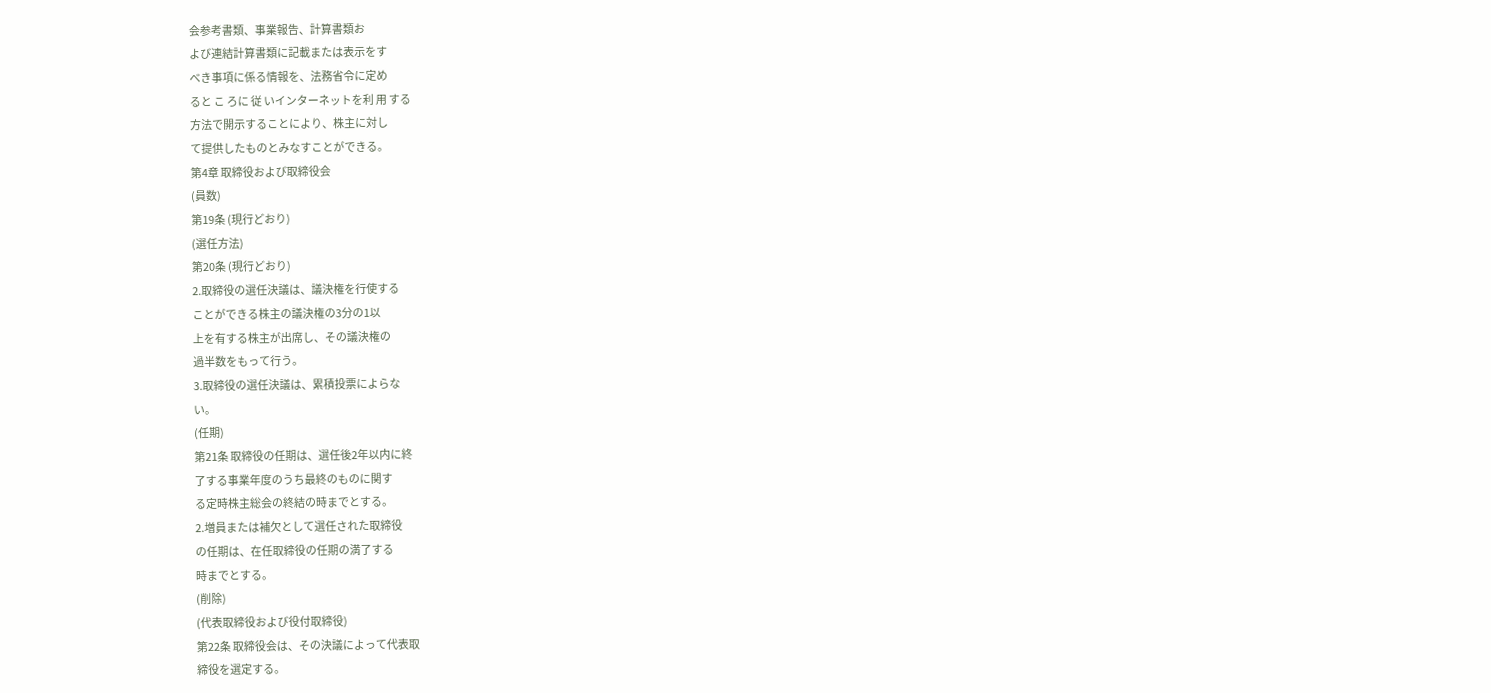会参考書類、事業報告、計算書類お
よび連結計算書類に記載または表示をす
べき事項に係る情報を、法務省令に定め
ると こ ろに 従 いインターネットを利 用 する
方法で開示することにより、株主に対し
て提供したものとみなすことができる。
第4章 取締役および取締役会
(員数)
第19条 (現行どおり)
(選任方法)
第20条 (現行どおり)
2.取締役の選任決議は、議決権を行使する
ことができる株主の議決権の3分の1以
上を有する株主が出席し、その議決権の
過半数をもって行う。
3.取締役の選任決議は、累積投票によらな
い。
(任期)
第21条 取締役の任期は、選任後2年以内に終
了する事業年度のうち最終のものに関す
る定時株主総会の終結の時までとする。
2.増員または補欠として選任された取締役
の任期は、在任取締役の任期の満了する
時までとする。
(削除)
(代表取締役および役付取締役)
第22条 取締役会は、その決議によって代表取
締役を選定する。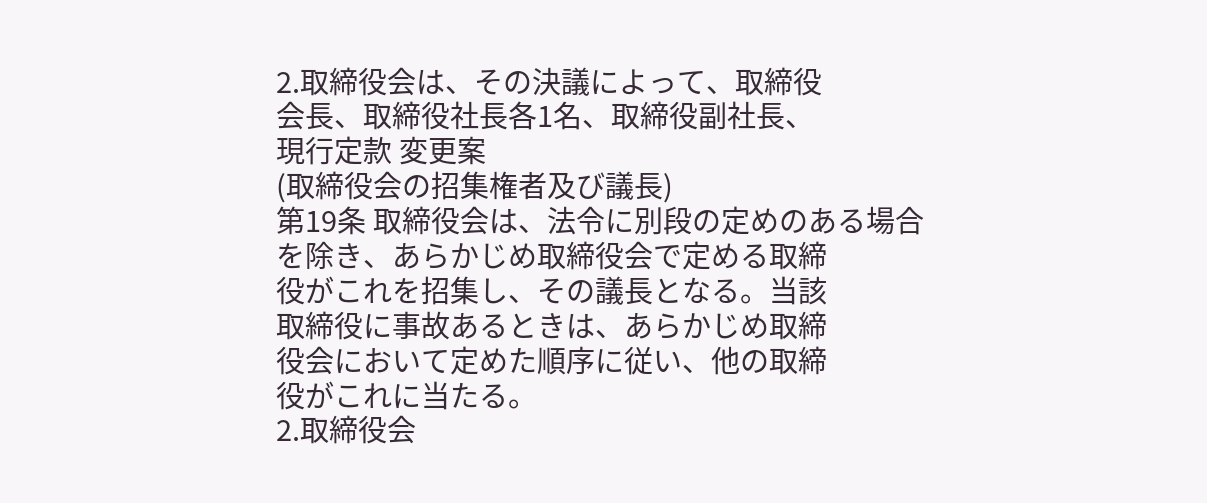2.取締役会は、その決議によって、取締役
会長、取締役社長各1名、取締役副社長、
現行定款 変更案
(取締役会の招集権者及び議長)
第19条 取締役会は、法令に別段の定めのある場合
を除き、あらかじめ取締役会で定める取締
役がこれを招集し、その議長となる。当該
取締役に事故あるときは、あらかじめ取締
役会において定めた順序に従い、他の取締
役がこれに当たる。
2.取締役会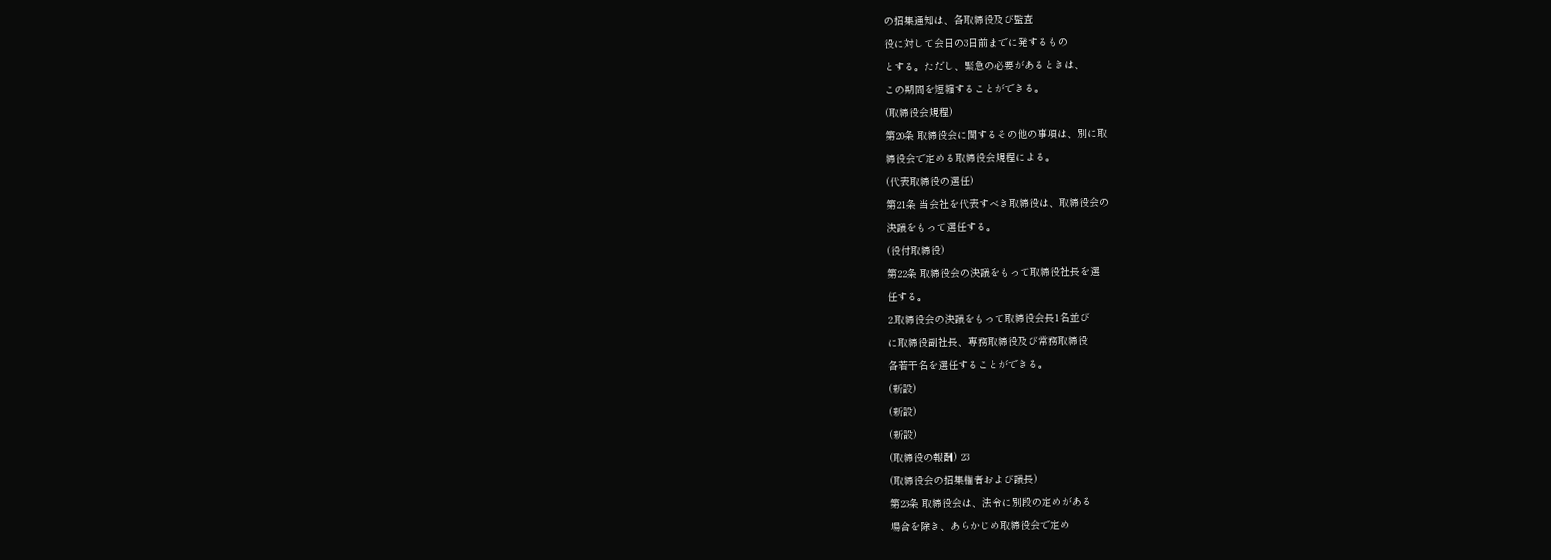の招集通知は、各取締役及び監査
役に対して会日の3日前までに発するもの
とする。ただし、緊急の必要があるときは、
この期間を短縮することができる。
(取締役会規程)
第20条 取締役会に関するその他の事項は、別に取
締役会で定める取締役会規程による。
(代表取締役の選任)
第21条 当会社を代表すべき取締役は、取締役会の
決議をもって選任する。
(役付取締役)
第22条 取締役会の決議をもって取締役社長を選
任する。
2.取締役会の決議をもって取締役会長1名並び
に取締役副社長、専務取締役及び常務取締役
各若干名を選任することができる。
(新設)
(新設)
(新設)
(取締役の報酬) 23
(取締役会の招集権者および議長)
第23条 取締役会は、法令に別段の定めがある
場合を除き、あらかじめ取締役会で定め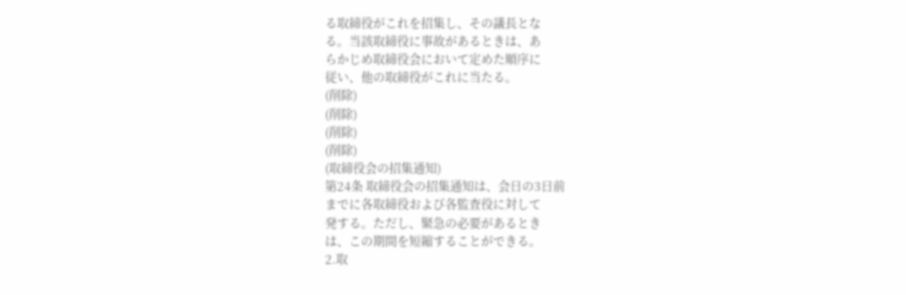る取締役がこれを招集し、その議長とな
る。当該取締役に事故があるときは、あ
らかじめ取締役会において定めた順序に
従い、他の取締役がこれに当たる。
(削除)
(削除)
(削除)
(削除)
(取締役会の招集通知)
第24条 取締役会の招集通知は、会日の3日前
までに各取締役および各監査役に対して
発する。ただし、緊急の必要があるとき
は、この期間を短縮することができる。
2.取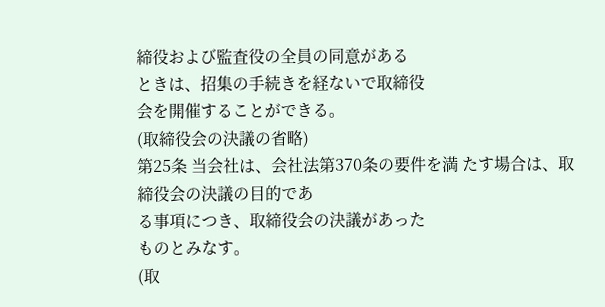締役および監査役の全員の同意がある
ときは、招集の手続きを経ないで取締役
会を開催することができる。
(取締役会の決議の省略)
第25条 当会社は、会社法第370条の要件を満 たす場合は、取締役会の決議の目的であ
る事項につき、取締役会の決議があった
ものとみなす。
(取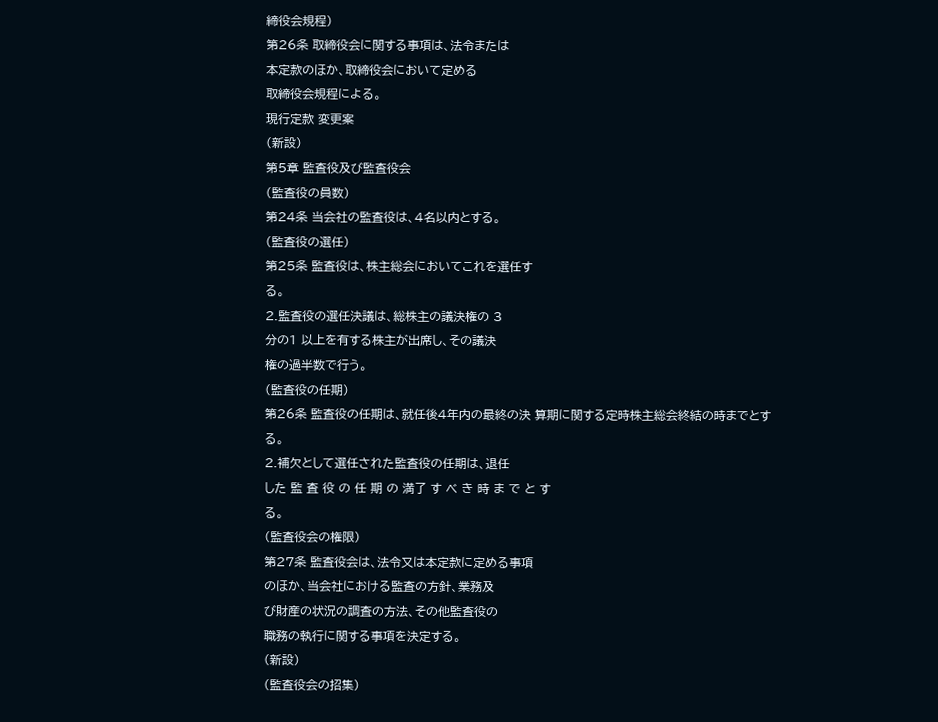締役会規程)
第26条 取締役会に関する事項は、法令または
本定款のほか、取締役会において定める
取締役会規程による。
現行定款 変更案
(新設)
第5章 監査役及び監査役会
(監査役の員数)
第24条 当会社の監査役は、4名以内とする。
(監査役の選任)
第25条 監査役は、株主総会においてこれを選任す
る。
2.監査役の選任決議は、総株主の議決権の 3
分の1 以上を有する株主が出席し、その議決
権の過半数で行う。
(監査役の任期)
第26条 監査役の任期は、就任後4年内の最終の決 算期に関する定時株主総会終結の時までとす
る。
2.補欠として選任された監査役の任期は、退任
した 監 査 役 の 任 期 の 満了 す べ き 時 ま で と す
る。
(監査役会の権限)
第27条 監査役会は、法令又は本定款に定める事項
のほか、当会社における監査の方針、業務及
び財産の状況の調査の方法、その他監査役の
職務の執行に関する事項を決定する。
(新設)
(監査役会の招集)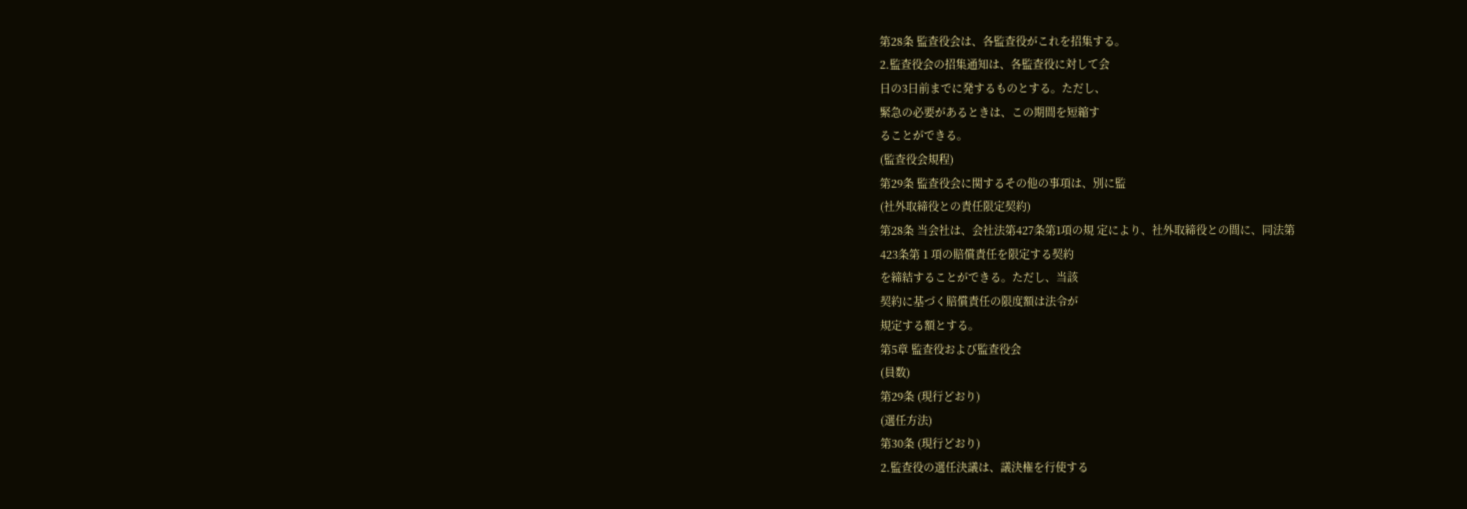第28条 監査役会は、各監査役がこれを招集する。
2.監査役会の招集通知は、各監査役に対して会
日の3日前までに発するものとする。ただし、
緊急の必要があるときは、この期間を短縮す
ることができる。
(監査役会規程)
第29条 監査役会に関するその他の事項は、別に監
(社外取締役との責任限定契約)
第28条 当会社は、会社法第427条第1項の規 定により、社外取締役との間に、同法第
423条第 1 項の賠償責任を限定する契約
を締結することができる。ただし、当該
契約に基づく賠償責任の限度額は法令が
規定する額とする。
第5章 監査役および監査役会
(員数)
第29条 (現行どおり)
(選任方法)
第30条 (現行どおり)
2.監査役の選任決議は、議決権を行使する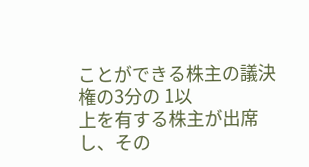ことができる株主の議決権の3分の 1以
上を有する株主が出席し、その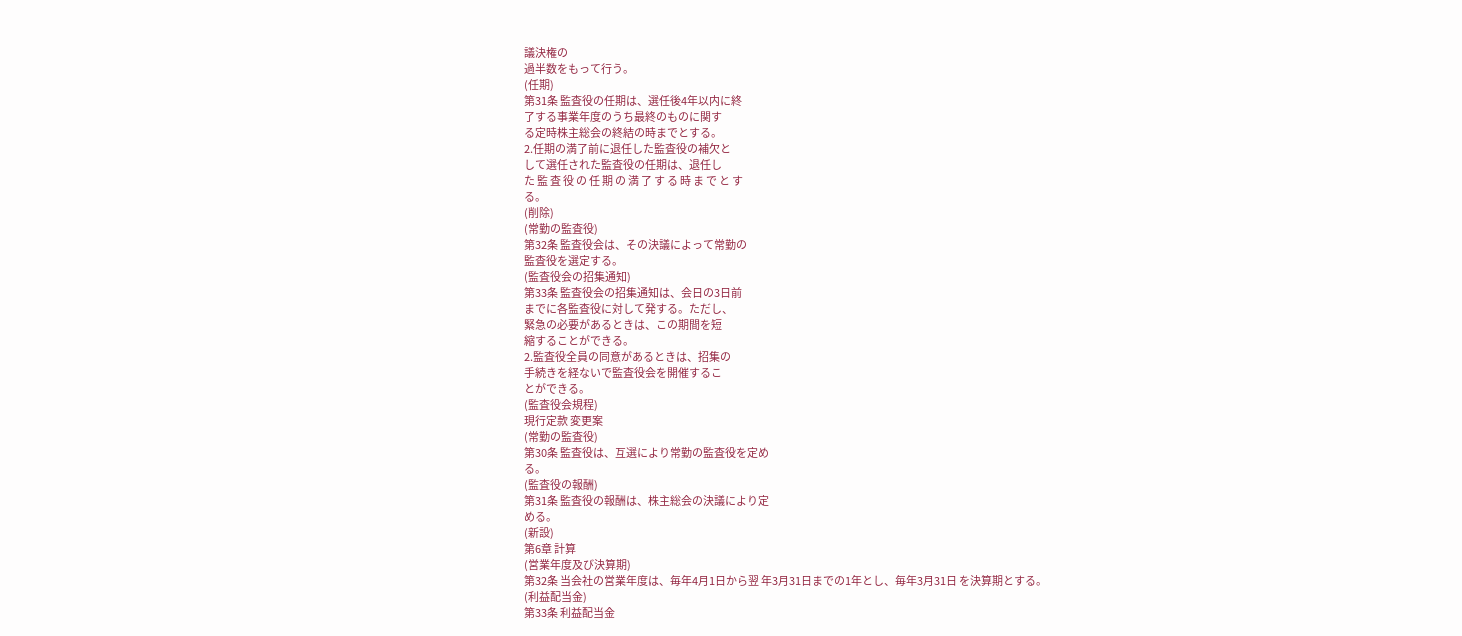議決権の
過半数をもって行う。
(任期)
第31条 監査役の任期は、選任後4年以内に終
了する事業年度のうち最終のものに関す
る定時株主総会の終結の時までとする。
2.任期の満了前に退任した監査役の補欠と
して選任された監査役の任期は、退任し
た 監 査 役 の 任 期 の 満 了 す る 時 ま で と す
る。
(削除)
(常勤の監査役)
第32条 監査役会は、その決議によって常勤の
監査役を選定する。
(監査役会の招集通知)
第33条 監査役会の招集通知は、会日の3日前
までに各監査役に対して発する。ただし、
緊急の必要があるときは、この期間を短
縮することができる。
2.監査役全員の同意があるときは、招集の
手続きを経ないで監査役会を開催するこ
とができる。
(監査役会規程)
現行定款 変更案
(常勤の監査役)
第30条 監査役は、互選により常勤の監査役を定め
る。
(監査役の報酬)
第31条 監査役の報酬は、株主総会の決議により定
める。
(新設)
第6章 計算
(営業年度及び決算期)
第32条 当会社の営業年度は、毎年4月1日から翌 年3月31日までの1年とし、毎年3月31日 を決算期とする。
(利益配当金)
第33条 利益配当金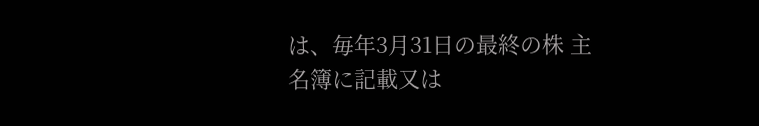は、毎年3月31日の最終の株 主名簿に記載又は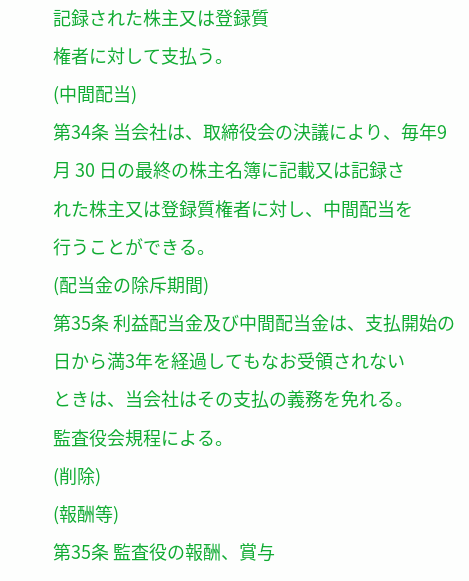記録された株主又は登録質
権者に対して支払う。
(中間配当)
第34条 当会社は、取締役会の決議により、毎年9
月 30 日の最終の株主名簿に記載又は記録さ
れた株主又は登録質権者に対し、中間配当を
行うことができる。
(配当金の除斥期間)
第35条 利益配当金及び中間配当金は、支払開始の
日から満3年を経過してもなお受領されない
ときは、当会社はその支払の義務を免れる。
監査役会規程による。
(削除)
(報酬等)
第35条 監査役の報酬、賞与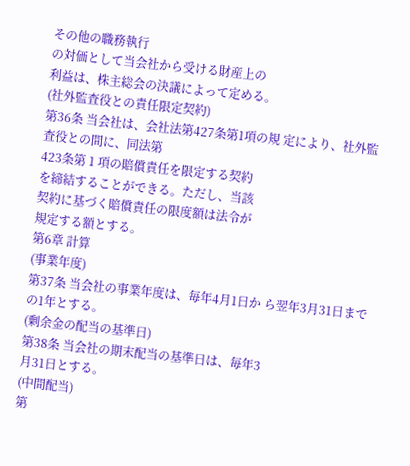その他の職務執行
の対価として当会社から受ける財産上の
利益は、株主総会の決議によって定める。
(社外監査役との責任限定契約)
第36条 当会社は、会社法第427条第1項の規 定により、社外監査役との間に、同法第
423条第 1 項の賠償責任を限定する契約
を締結することができる。ただし、当該
契約に基づく賠償責任の限度額は法令が
規定する額とする。
第6章 計算
(事業年度)
第37条 当会社の事業年度は、毎年4月1日か ら翌年3月31日までの1年とする。
(剰余金の配当の基準日)
第38条 当会社の期末配当の基準日は、毎年3
月31日とする。
(中間配当)
第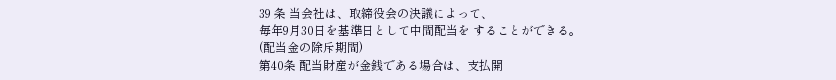39 条 当会社は、取締役会の決議によって、
毎年9月30日を基準日として中間配当を することができる。
(配当金の除斥期間)
第40条 配当財産が金銭である場合は、支払開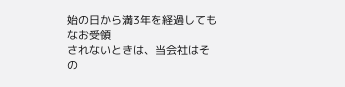始の日から満3年を経過してもなお受領
されないときは、当会社はその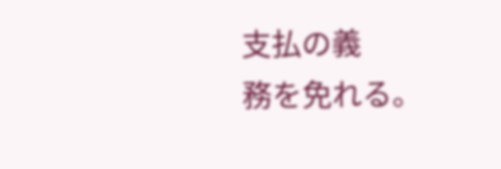支払の義
務を免れる。